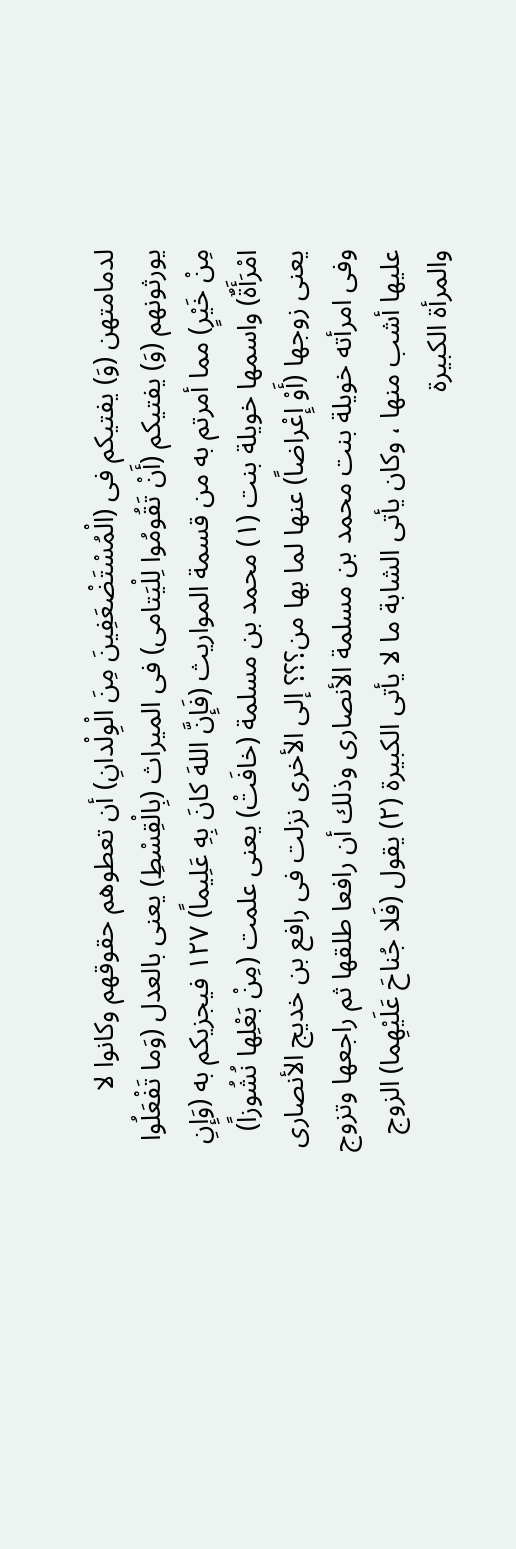لدمامتهن (وَ) يفتيكم فى (الْمُسْتَضْعَفِينَ مِنَ الْوِلْدانِ) أن تعطوهم حقوقهم وكانوا لا يورثونهم (وَ) يفتيكم (أَنْ تَقُومُوا لِلْيَتامى) فى الميراث (بِالْقِسْطِ) يعنى بالعدل (وَما تَفْعَلُوا مِنْ خَيْرٍ) مما أمرتم به من قسمة المواريث (فَإِنَّ اللهَ كانَ بِهِ عَلِيماً) ١٢٧ فيجزيكم به (وَإِنِ امْرَأَةٌ) واسمها خويلة بنت (١) محمد بن مسلمة (خافَتْ) يعنى علمت (مِنْ بَعْلِها نُشُوزاً) يعنى زوجها (أَوْ إِعْراضاً) عنها لما بها من؟؟؟ إلى الأخرى نزلت فى رافع بن خديج الأنصارى وفى امرأته خويلة بنت محمد بن مسلمة الأنصارى وذلك أن رافعا طلقها ثم راجعها وتزوج عليها أشب منها ، وكان يأتى الشابة ما لا يأتى الكبيرة (٢) يقول (فَلا جُناحَ عَلَيْهِما) الزوج والمرأة الكبيرة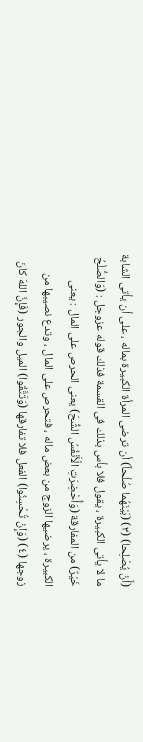(أَنْ يُصْلِحا) (٣) (بَيْنَهُما صُلْحاً) أن ترضى المرأة الكبيرة بماله ، على أن يأتى الشابة ما لا يأتى الكبيرة ، يقول فلا بأس بذلك فى القسمة فذلك قوله عزوجل : (وَالصُّلْحُ خَيْرٌ) من المفارقة (وَأُحْضِرَتِ الْأَنْفُسُ الشُّحَ) يعنى الحرص على المال : يعنى الكبيرة ، يرضيها الزوج من بعض ماله ، فتحرص على المال ، وتدع نصيبها من زوجها (٤) (وَإِنْ تُحْسِنُوا) الفعل فلا تفارقها (وَتَتَّقُوا) الميل والجور (فَإِنَّ اللهَ كانَ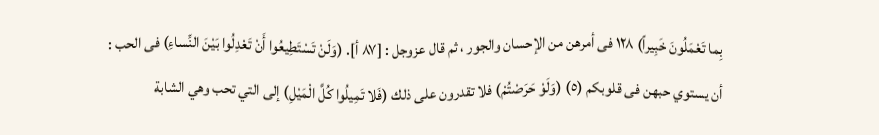بِما تَعْمَلُونَ خَبِيراً) ١٢٨ فى أمرهن من الإحسان والجور ، ثم قال عزوجل : [٨٧ أ]. (وَلَنْ تَسْتَطِيعُوا أَنْ تَعْدِلُوا بَيْنَ النِّساءِ) فى الحب : أن يستوي حبهن فى قلوبكم (٥) (وَلَوْ حَرَصْتُمْ) فلا تقدرون على ذلك (فَلا تَمِيلُوا كُلَّ الْمَيْلِ) إلى التي تحب وهي الشابة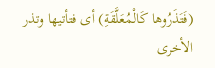(فَتَذَرُوها كَالْمُعَلَّقَةِ) أى فتأتيها وتذر الأخرى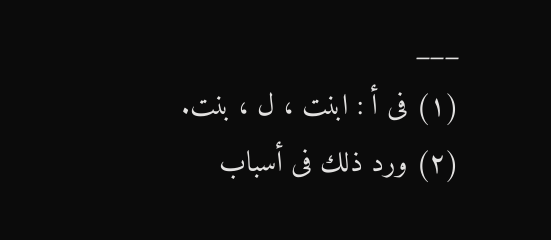___
(١) فى أ : ابنت ، ل ، بنت.
(٢) ورد ذلك فى أسباب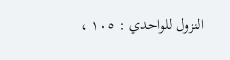النزول للواحدي : ١٠٥ ،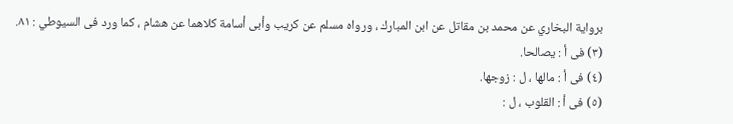برواية البخاري عن محمد بن مقاتل عن ابن المبارك ، ورواه مسلم عن كريب وأبى أسامة كلاهما عن هشام ، كما ورد فى السيوطي : ٨١.
(٣) فى أ : يصالحا.
(٤) فى أ : مالها ، ل : زوجها.
(٥) فى أ : القلوب ، ل :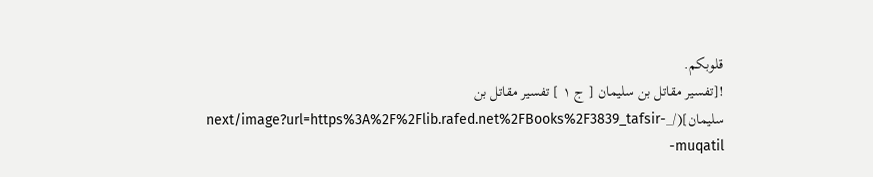قلوبكم.
![تفسير مقاتل بن سليمان [ ج ١ ] تفسير مقاتل بن سليمان](/_next/image?url=https%3A%2F%2Flib.rafed.net%2FBooks%2F3839_tafsir-muqatil-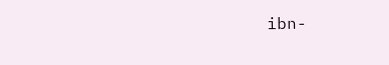ibn-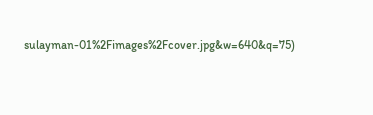sulayman-01%2Fimages%2Fcover.jpg&w=640&q=75)